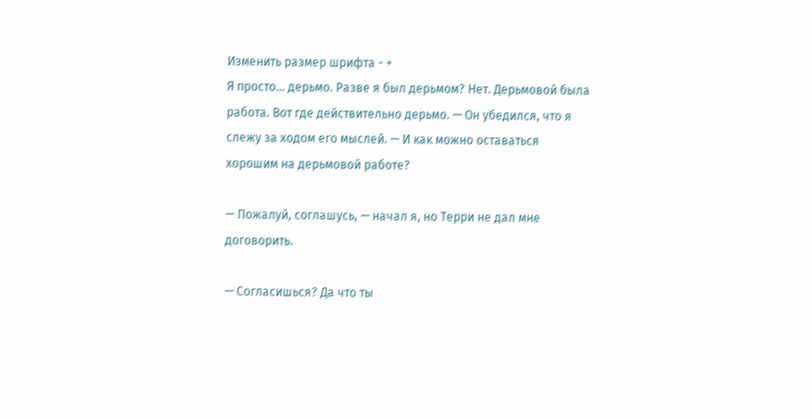Изменить размер шрифта - +
Я просто… дерьмо. Разве я был дерьмом? Нет. Дерьмовой была работа. Вот где действительно дерьмо. — Он убедился, что я слежу за ходом его мыслей. — И как можно оставаться хорошим на дерьмовой работе?

— Пожалуй, соглашусь, — начал я, но Терри не дал мне договорить.

— Согласишься? Да что ты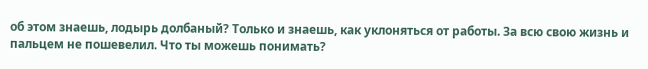об этом знаешь, лодырь долбаный? Только и знаешь, как уклоняться от работы. За всю свою жизнь и пальцем не пошевелил. Что ты можешь понимать?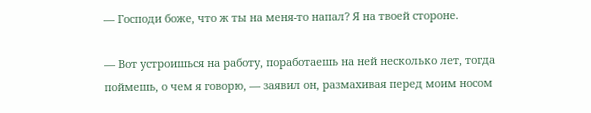— Господи боже, что ж ты на меня-то напал? Я на твоей стороне.

— Вот устроишься на работу, поработаешь на ней несколько лет, тогда поймешь, о чем я говорю, — заявил он, размахивая перед моим носом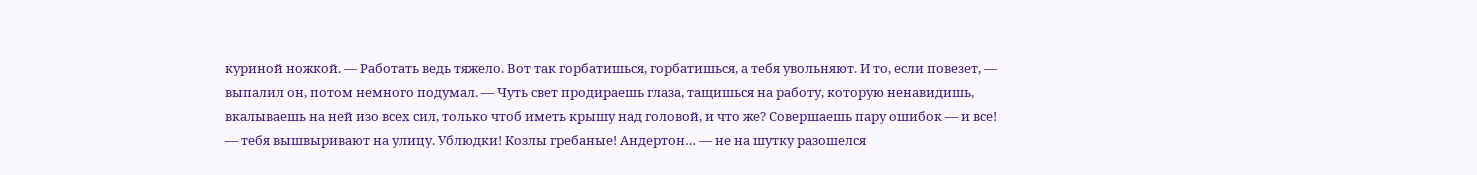куриной ножкой. — Работать ведь тяжело. Вот так горбатишься, горбатишься, а тебя увольняют. И то, если повезет, — выпалил он, потом немного подумал. — Чуть свет продираешь глаза, тащишься на работу, которую ненавидишь, вкалываешь на ней изо всех сил, только чтоб иметь крышу над головой, и что же? Совершаешь пару ошибок — и все! — тебя вышвыривают на улицу. Ублюдки! Козлы гребаные! Андертон… — не на шутку разошелся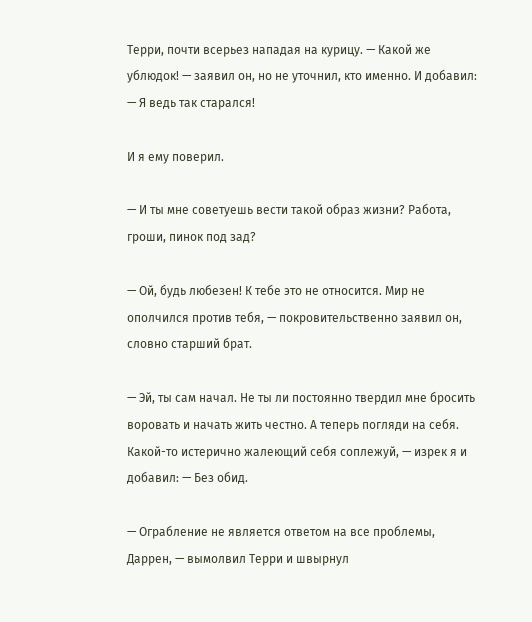Терри, почти всерьез нападая на курицу. — Какой же ублюдок! — заявил он, но не уточнил, кто именно. И добавил: — Я ведь так старался!

И я ему поверил.

— И ты мне советуешь вести такой образ жизни? Работа, гроши, пинок под зад?

— Ой, будь любезен! К тебе это не относится. Мир не ополчился против тебя, — покровительственно заявил он, словно старший брат.

— Эй, ты сам начал. Не ты ли постоянно твердил мне бросить воровать и начать жить честно. А теперь погляди на себя. Какой-то истерично жалеющий себя соплежуй, — изрек я и добавил: — Без обид.

— Ограбление не является ответом на все проблемы, Даррен, — вымолвил Терри и швырнул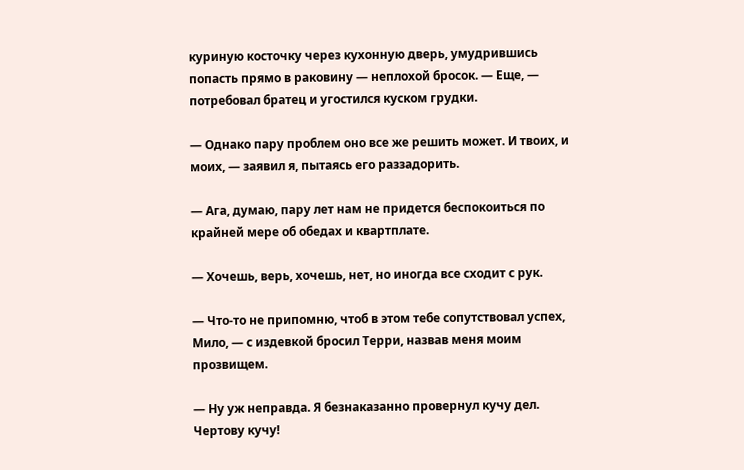куриную косточку через кухонную дверь, умудрившись попасть прямо в раковину — неплохой бросок. — Еще, — потребовал братец и угостился куском грудки.

— Однако пару проблем оно все же решить может. И твоих, и моих, — заявил я, пытаясь его раззадорить.

— Ага, думаю, пару лет нам не придется беспокоиться по крайней мере об обедах и квартплате.

— Хочешь, верь, хочешь, нет, но иногда все сходит с рук.

— Что-то не припомню, чтоб в этом тебе сопутствовал успех, Мило, — с издевкой бросил Терри, назвав меня моим прозвищем.

— Ну уж неправда. Я безнаказанно провернул кучу дел. Чертову кучу!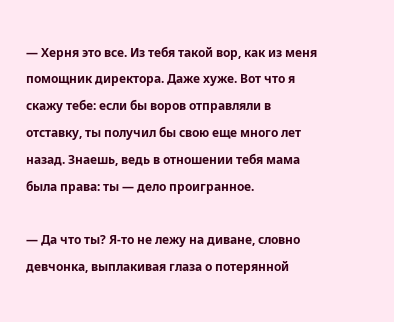— Херня это все. Из тебя такой вор, как из меня помощник директора. Даже хуже. Вот что я скажу тебе: если бы воров отправляли в отставку, ты получил бы свою еще много лет назад. Знаешь, ведь в отношении тебя мама была права: ты — дело проигранное.

— Да что ты? Я-то не лежу на диване, словно девчонка, выплакивая глаза о потерянной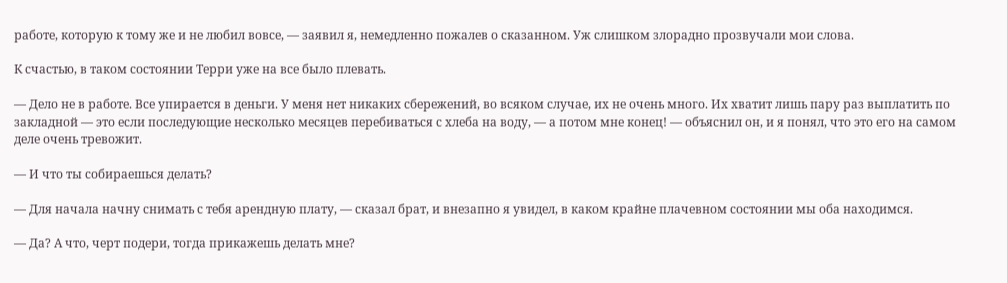работе, которую к тому же и не любил вовсе, — заявил я, немедленно пожалев о сказанном. Уж слишком злорадно прозвучали мои слова.

К счастью, в таком состоянии Терри уже на все было плевать.

— Дело не в работе. Все упирается в деньги. У меня нет никаких сбережений, во всяком случае, их не очень много. Их хватит лишь пару раз выплатить по закладной — это если последующие несколько месяцев перебиваться с хлеба на воду, — а потом мне конец! — объяснил он, и я понял, что это его на самом деле очень тревожит.

— И что ты собираешься делать?

— Для начала начну снимать с тебя арендную плату, — сказал брат, и внезапно я увидел, в каком крайне плачевном состоянии мы оба находимся.

— Да? А что, черт подери, тогда прикажешь делать мне?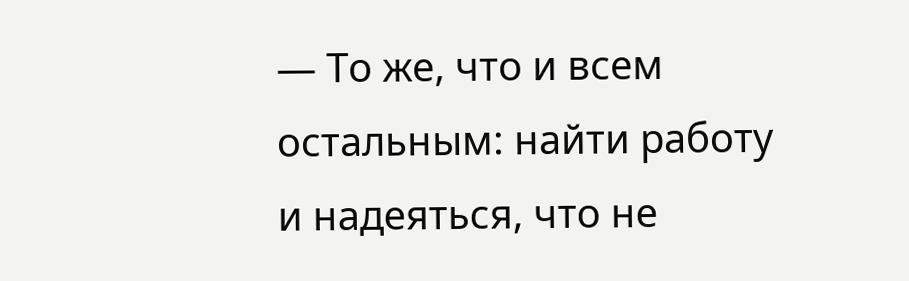— То же, что и всем остальным: найти работу и надеяться, что не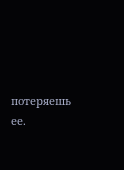потеряешь ее.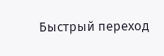Быстрый переход